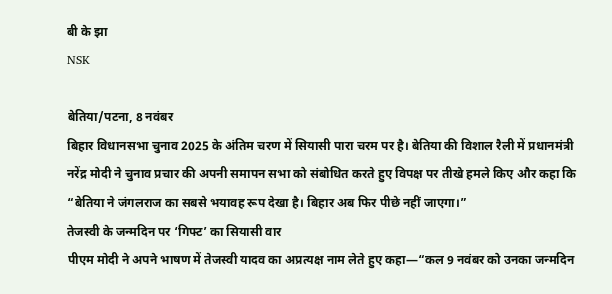बी के झा
NSK

बेतिया/पटना, 8 नवंबर
बिहार विधानसभा चुनाव 2025 के अंतिम चरण में सियासी पारा चरम पर है। बेतिया की विशाल रैली में प्रधानमंत्री नरेंद्र मोदी ने चुनाव प्रचार की अपनी समापन सभा को संबोधित करते हुए विपक्ष पर तीखे हमले किए और कहा कि “बेतिया ने जंगलराज का सबसे भयावह रूप देखा है। बिहार अब फिर पीछे नहीं जाएगा।”
तेजस्वी के जन्मदिन पर ‘गिफ्ट’ का सियासी वार
पीएम मोदी ने अपने भाषण में तेजस्वी यादव का अप्रत्यक्ष नाम लेते हुए कहा—“कल 9 नवंबर को उनका जन्मदिन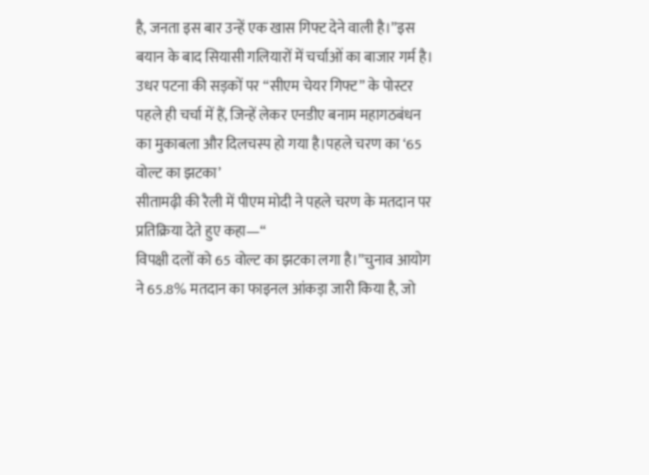है, जनता इस बार उन्हें एक खास गिफ्ट देने वाली है।”इस बयान के बाद सियासी गलियारों में चर्चाओं का बाजार गर्म है। उधर पटना की सड़कों पर “सीएम चेयर गिफ्ट” के पोस्टर पहले ही चर्चा में हैं, जिन्हें लेकर एनडीए बनाम महागठबंधन का मुकाबला और दिलचस्प हो गया है।पहले चरण का ‘65 वोल्ट का झटका’
सीतामढ़ी की रैली में पीएम मोदी ने पहले चरण के मतदान पर प्रतिक्रिया देते हुए कहा—“
विपक्षी दलों को 65 वोल्ट का झटका लगा है।”चुनाव आयोग ने 65.8% मतदान का फाइनल आंकड़ा जारी किया है, जो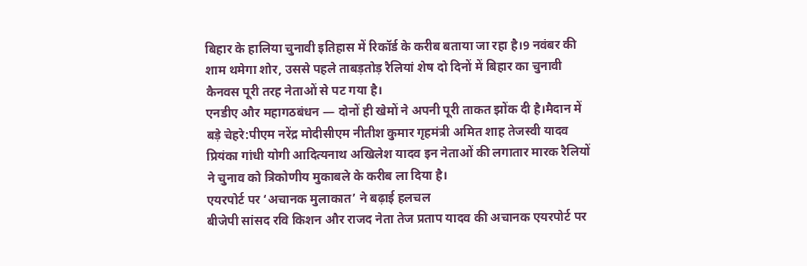बिहार के हालिया चुनावी इतिहास में रिकॉर्ड के करीब बताया जा रहा है।9 नवंबर की शाम थमेगा शोर, उससे पहले ताबड़तोड़ रैलियां शेष दो दिनों में बिहार का चुनावी कैनवस पूरी तरह नेताओं से पट गया है।
एनडीए और महागठबंधन — दोनों ही खेमों ने अपनी पूरी ताकत झोंक दी है।मैदान में बड़े चेहरे:पीएम नरेंद्र मोदीसीएम नीतीश कुमार गृहमंत्री अमित शाह तेजस्वी यादव प्रियंका गांधी योगी आदित्यनाथ अखिलेश यादव इन नेताओं की लगातार मारक रैलियों ने चुनाव को त्रिकोणीय मुकाबले के करीब ला दिया है।
एयरपोर्ट पर ‘अचानक मुलाकात’ ने बढ़ाई हलचल
बीजेपी सांसद रवि किशन और राजद नेता तेज प्रताप यादव की अचानक एयरपोर्ट पर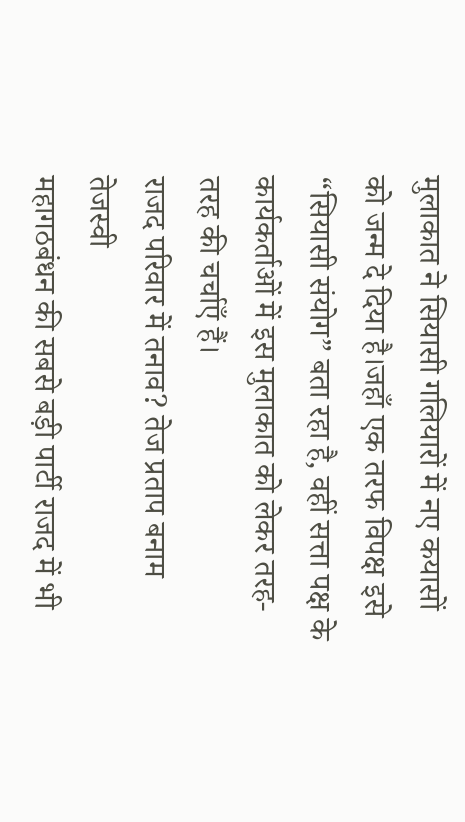मुलाकात ने सियासी गलियारों में नए कयासों को जन्म दे दिया है।जहाँ एक तरफ विपक्ष इसे “सियासी संयोग” बता रहा है, वहीं सत्ता पक्ष के कार्यकर्ताओं में इस मुलाकात को लेकर तरह-तरह की चर्चाएँ हैं।
राजद परिवार में तनाव? तेज प्रताप बनाम तेजस्वी
महागठबंधन की सबसे बड़ी पार्टी राजद में भी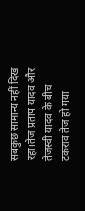सबकुछ सामान्य नहीं दिख रहा।तेज प्रताप यादव और तेजस्वी यादव के बीच टकराव तेज हो गया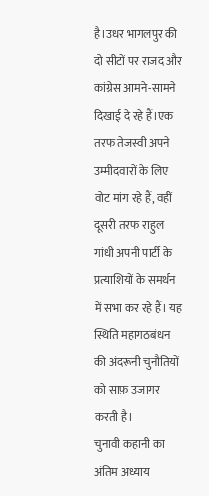है।उधर भागलपुर की दो सीटों पर राजद और कांग्रेस आमने-सामने दिखाई दे रहे हैं।एक तरफ तेजस्वी अपने उम्मीदवारों के लिए वोट मांग रहे हैं, वहीं दूसरी तरफ राहुल गांधी अपनी पार्टी के प्रत्याशियों के समर्थन में सभा कर रहे हैं। यह स्थिति महागठबंधन की अंदरूनी चुनौतियों को साफ़ उजागर करती है।
चुनावी कहानी का अंतिम अध्याय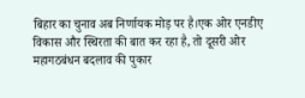बिहार का चुनाव अब निर्णायक मोड़ पर है।एक ओर एनडीए विकास और स्थिरता की बात कर रहा है, तो दूसरी ओर महागठबंधन बदलाव की पुकार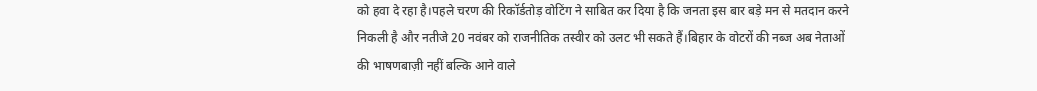को हवा दे रहा है।पहले चरण की रिकॉर्डतोड़ वोटिंग ने साबित कर दिया है कि जनता इस बार बड़े मन से मतदान करने निकली है और नतीजे 20 नवंबर को राजनीतिक तस्वीर को उलट भी सकते हैं।बिहार के वोटरों की नब्ज अब नेताओं की भाषणबाज़ी नहीं बल्कि आने वाले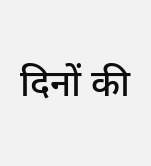दिनों की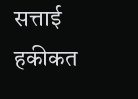सत्ताई हकीकत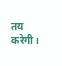तय करेगी।